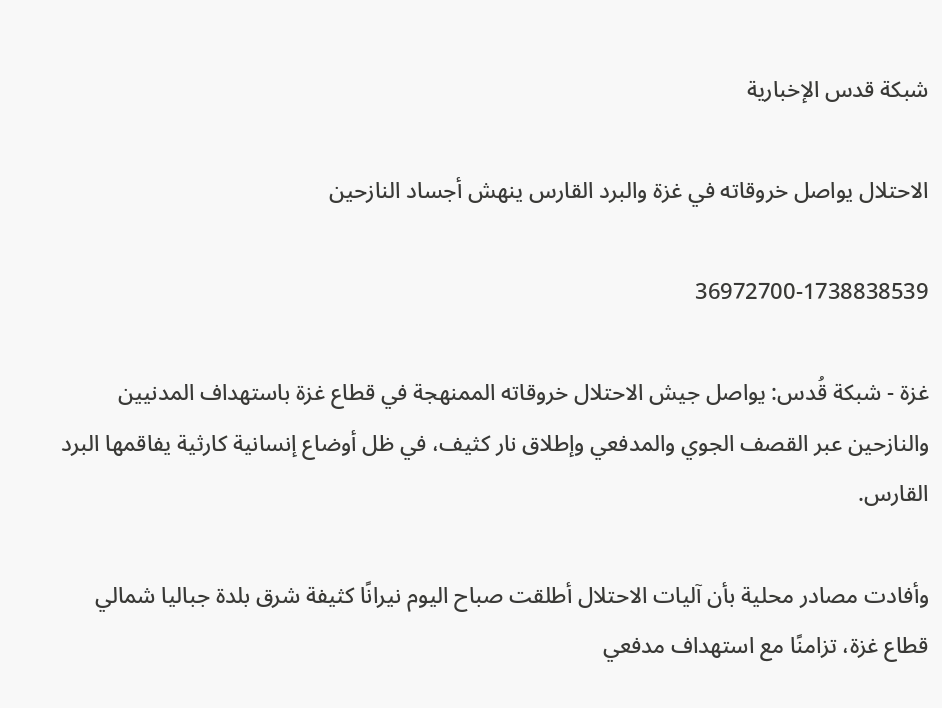شبكة قدس الإخبارية

الاحتلال يواصل خروقاته في غزة والبرد القارس ينهش أجساد النازحين

36972700-1738838539

غزة - شبكة قُدس: يواصل جيش الاحتلال خروقاته الممنهجة في قطاع غزة باستهداف المدنيين والنازحين عبر القصف الجوي والمدفعي وإطلاق نار كثيف، في ظل أوضاع إنسانية كارثية يفاقمها البرد القارس.

وأفادت مصادر محلية بأن آليات الاحتلال أطلقت صباح اليوم نيرانًا كثيفة شرق بلدة جباليا شمالي قطاع غزة، تزامنًا مع استهداف مدفعي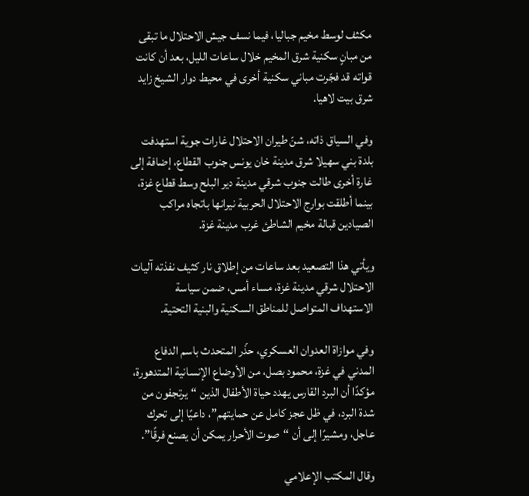مكثف لوسط مخيم جباليا، فيما نسف جيش الاحتلال ما تبقى من مبانٍ سكنية شرق المخيم خلال ساعات الليل، بعد أن كانت قواته قد فجّرت مباني سكنية أخرى في محيط دوار الشيخ زايد شرق بيت لاهيا.

وفي السياق ذاته، شنّ طيران الاحتلال غارات جوية استهدفت بلدة بني سهيلا شرق مدينة خان يونس جنوب القطاع، إضافة إلى غارة أخرى طالت جنوب شرقي مدينة دير البلح وسط قطاع غزة، بينما أطلقت بوارج الاحتلال الحربية نيرانها باتجاه مراكب الصيادين قبالة مخيم الشاطئ غرب مدينة غزة.

ويأتي هذا التصعيد بعد ساعات من إطلاق نار كثيف نفذته آليات الاحتلال شرقي مدينة غزة، مساء أمس، ضمن سياسة الاستهداف المتواصل للمناطق السكنية والبنية التحتية.

وفي موازاة العدوان العسكري، حذّر المتحدث باسم الدفاع المدني في غزة، محمود بصل، من الأوضاع الإنسانية المتدهورة، مؤكدًا أن البرد القارس يهدد حياة الأطفال الذين “يرتجفون من شدة البرد، في ظل عجز كامل عن حمايتهم”، داعيًا إلى تحرك عاجل، ومشيرًا إلى أن “صوت الأحرار يمكن أن يصنع فرقًا”.

وقال المكتب الإعلامي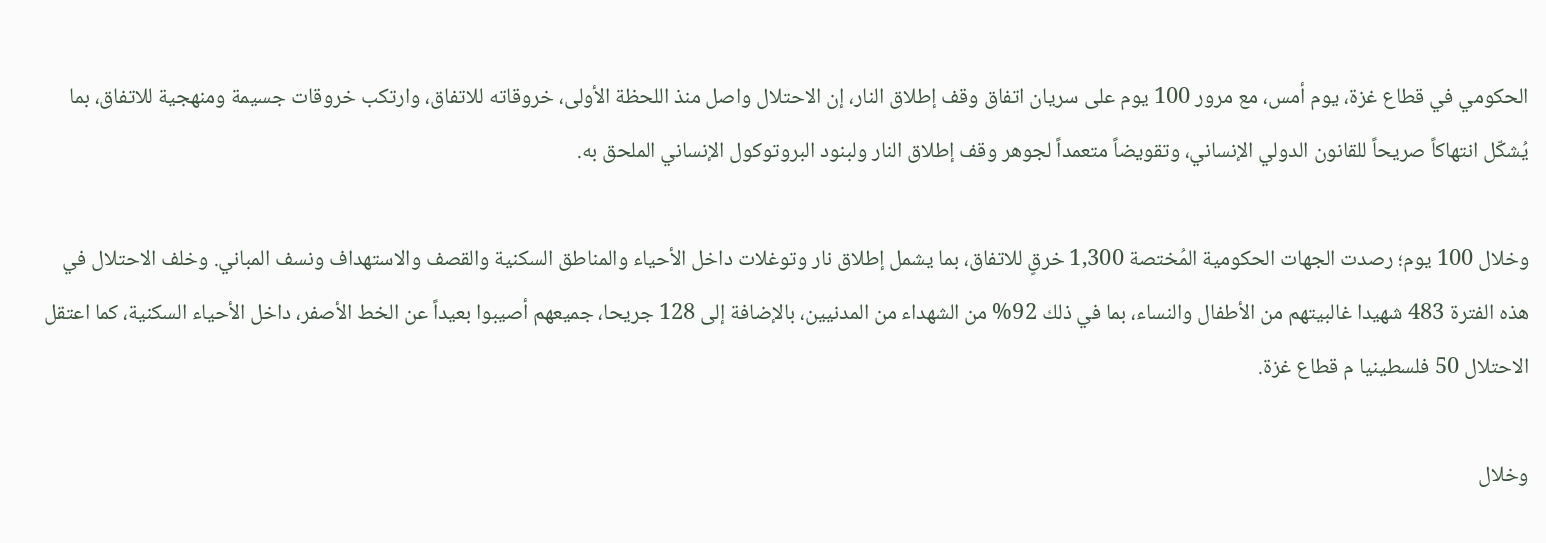الحكومي في قطاع غزة، يوم أمس، مع مرور 100 يوم على سريان اتفاق وقف إطلاق النار، إن الاحتلال واصل منذ اللحظة الأولى، خروقاته للاتفاق، وارتكب خروقات جسيمة ومنهجية للاتفاق، بما يُشكّل انتهاكاً صريحاً للقانون الدولي الإنساني، وتقويضاً متعمداً لجوهر وقف إطلاق النار ولبنود البروتوكول الإنساني الملحق به.

وخلال 100 يوم؛ رصدت الجهات الحكومية المُختصة 1,300 خرقٍ للاتفاق، بما يشمل إطلاق نار وتوغلات داخل الأحياء والمناطق السكنية والقصف والاستهداف ونسف المباني. وخلف الاحتلال في هذه الفترة 483 شهيدا غالبيتهم من الأطفال والنساء، بما في ذلك 92% من الشهداء من المدنيين، بالإضافة إلى 128 جريحا، جميعهم أصيبوا بعيداً عن الخط الأصفر، داخل الأحياء السكنية، كما اعتقل الاحتلال 50 فلسطينيا م قطاع غزة.

وخلال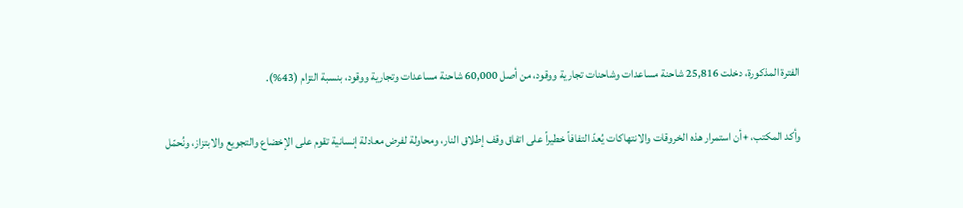الفترة المذكورة، دخلت 25,816 شاحنة مساعدات وشاحنات تجارية ووقود، من أصل 60,000 شاحنة مساعدات وتجارية ووقود، بنسبة التزام (43%).

وأكد المكتب، +أن استمرار هذه الخروقات والانتهاكات يُعدّ التفافاً خطيراً على اتفاق وقف إطلاق النار، ومحاولة لفرض معادلة إنسانية تقوم على الإخضاع والتجويع والابتزاز، ونُحمّل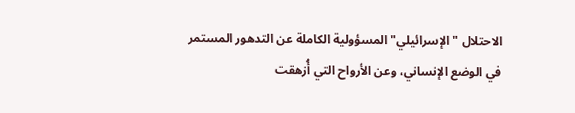الاحتلال "الإسرائيلي" المسؤولية الكاملة عن التدهور المستمر في الوضع الإنساني، وعن الأرواح التي أُزهقت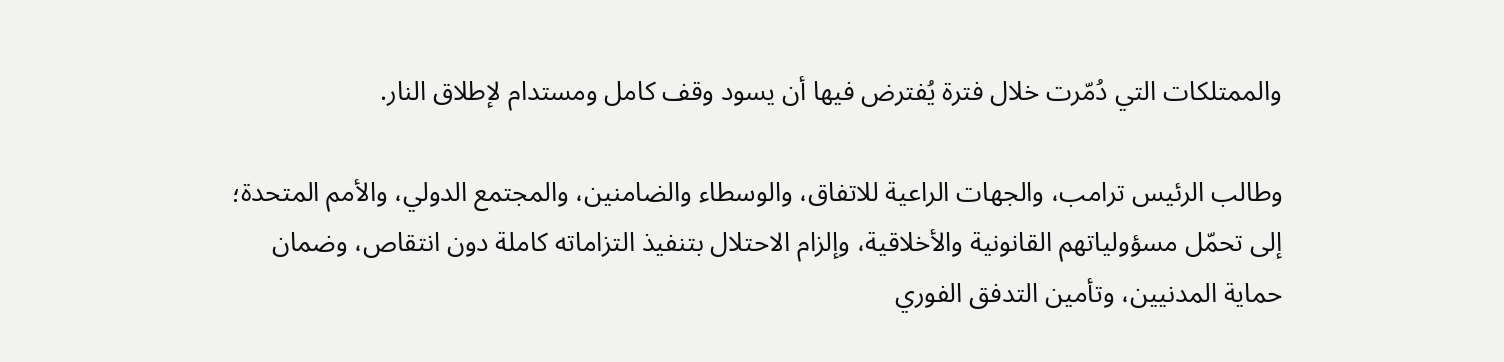والممتلكات التي دُمّرت خلال فترة يُفترض فيها أن يسود وقف كامل ومستدام لإطلاق النار.

وطالب الرئيس ترامب، والجهات الراعية للاتفاق، والوسطاء والضامنين، والمجتمع الدولي، والأمم المتحدة؛ إلى تحمّل مسؤولياتهم القانونية والأخلاقية، وإلزام الاحتلال بتنفيذ التزاماته كاملة دون انتقاص، وضمان حماية المدنيين، وتأمين التدفق الفوري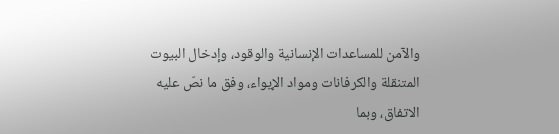والآمن للمساعدات الإنسانية والوقود، وإدخال البيوت المتنقلة والكرفانات ومواد الإيواء، وفق ما نصّ عليه الاتفاق، وبما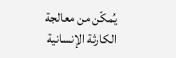يُمكّن من معالجة الكارثة الإنسانية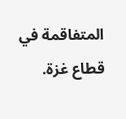المتفاقمة في قطاع غزة.